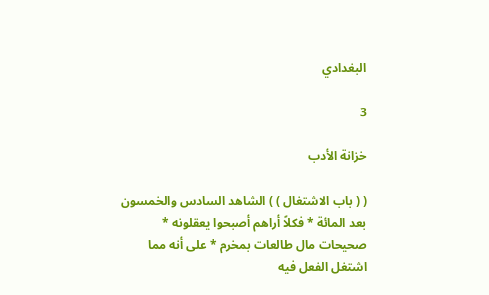البغدادي

3

خزانة الأدب

( ( باب الاشتغال ) ) الشاهد السادس والخمسون بعد المائة * فكلاً أراهم أصبحوا يعقلونه * صحيحات مال طالعات بمخرم * على أنه مما اشتغل الفعل فيه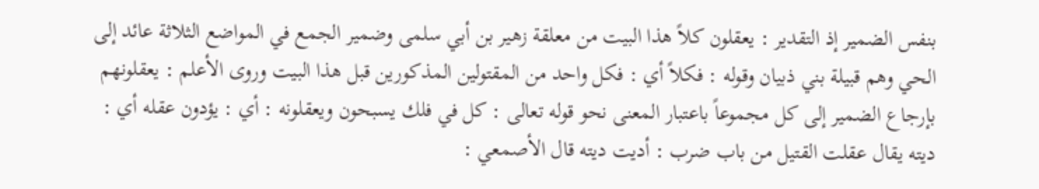بنفس الضمير إذ التقدير : يعقلون كلاً هذا البيت من معلقة زهير بن أبي سلمى وضمير الجمع في المواضع الثلاثة عائد إلى الحي وهم قبيلة بني ذبيان وقوله : فكلاً أي : فكل واحد من المقتولين المذكورين قبل هذا البيت وروى الأعلم : يعقلونهم بإرجاع الضمير إلى كل مجموعاً باعتبار المعنى نحو قوله تعالى : كل في فلك يسبحون ويعقلونه : أي : يؤدون عقله أي : ديته يقال عقلت القتيل من باب ضرب : أديت ديته قال الأصمعي :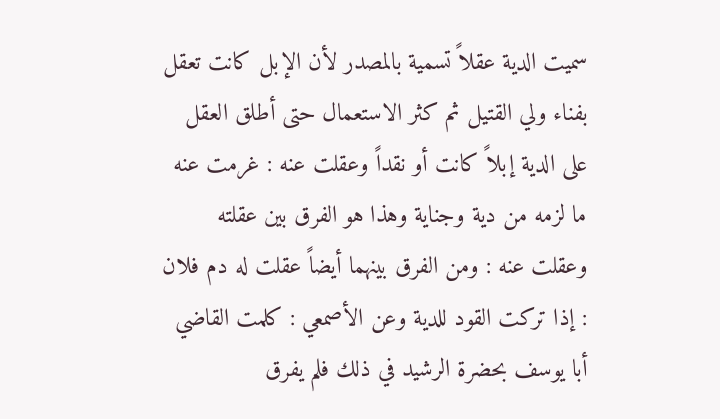سميت الدية عقلاً تسمية بالمصدر لأن الإبل كانت تعقل بفناء ولي القتيل ثم كثر الاستعمال حتى أطلق العقل على الدية إبلاً كانت أو نقداً وعقلت عنه : غرمت عنه ما لزمه من دية وجناية وهذا هو الفرق بين عقلته وعقلت عنه : ومن الفرق بينهما أيضاً عقلت له دم فلان : إذا تركت القود للدية وعن الأصمعي : كلمت القاضي أبا يوسف بحضرة الرشيد في ذلك فلم يفرق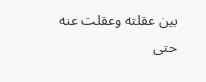بين عقلته وعقلت عنه حتى